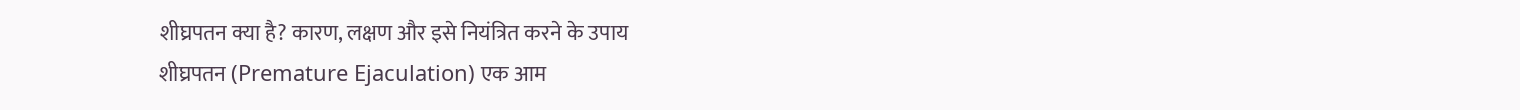शीघ्रपतन क्या है? कारण, लक्षण और इसे नियंत्रित करने के उपाय
शीघ्रपतन (Premature Ejaculation) एक आम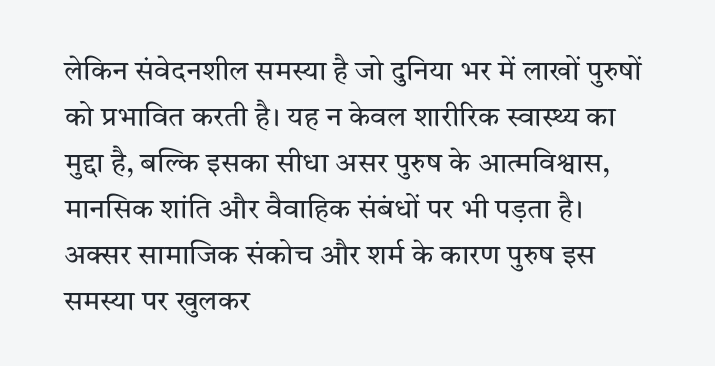लेकिन संवेदनशील समस्या है जो दुनिया भर में लाखों पुरुषों को प्रभावित करती है। यह न केवल शारीरिक स्वास्थ्य का मुद्दा है, बल्कि इसका सीधा असर पुरुष के आत्मविश्वास, मानसिक शांति और वैवाहिक संबंधों पर भी पड़ता है।
अक्सर सामाजिक संकोच और शर्म के कारण पुरुष इस समस्या पर खुलकर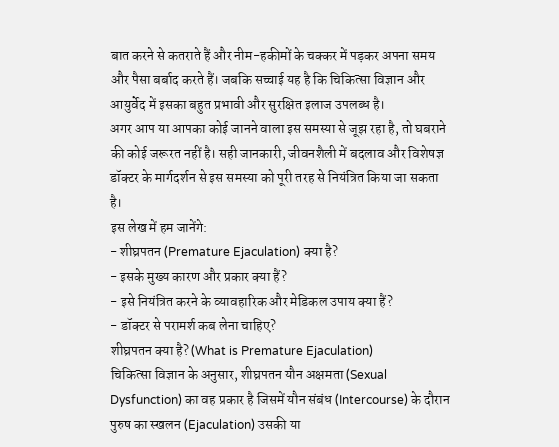बात करने से कतराते हैं और नीम-हकीमों के चक्कर में पड़कर अपना समय और पैसा बर्बाद करते हैं। जबकि सच्चाई यह है कि चिकित्सा विज्ञान और आयुर्वेद में इसका बहुत प्रभावी और सुरक्षित इलाज उपलब्ध है।
अगर आप या आपका कोई जानने वाला इस समस्या से जूझ रहा है, तो घबराने की कोई जरूरत नहीं है। सही जानकारी, जीवनशैली में बदलाव और विशेषज्ञ डॉक्टर के मार्गदर्शन से इस समस्या को पूरी तरह से नियंत्रित किया जा सकता है।
इस लेख में हम जानेंगे:
- शीघ्रपतन (Premature Ejaculation) क्या है?
- इसके मुख्य कारण और प्रकार क्या हैं?
- इसे नियंत्रित करने के व्यावहारिक और मेडिकल उपाय क्या हैं?
- डॉक्टर से परामर्श कब लेना चाहिए?
शीघ्रपतन क्या है? (What is Premature Ejaculation)
चिकित्सा विज्ञान के अनुसार, शीघ्रपतन यौन अक्षमता (Sexual Dysfunction) का वह प्रकार है जिसमें यौन संबंध (Intercourse) के दौरान पुरुष का स्खलन (Ejaculation) उसकी या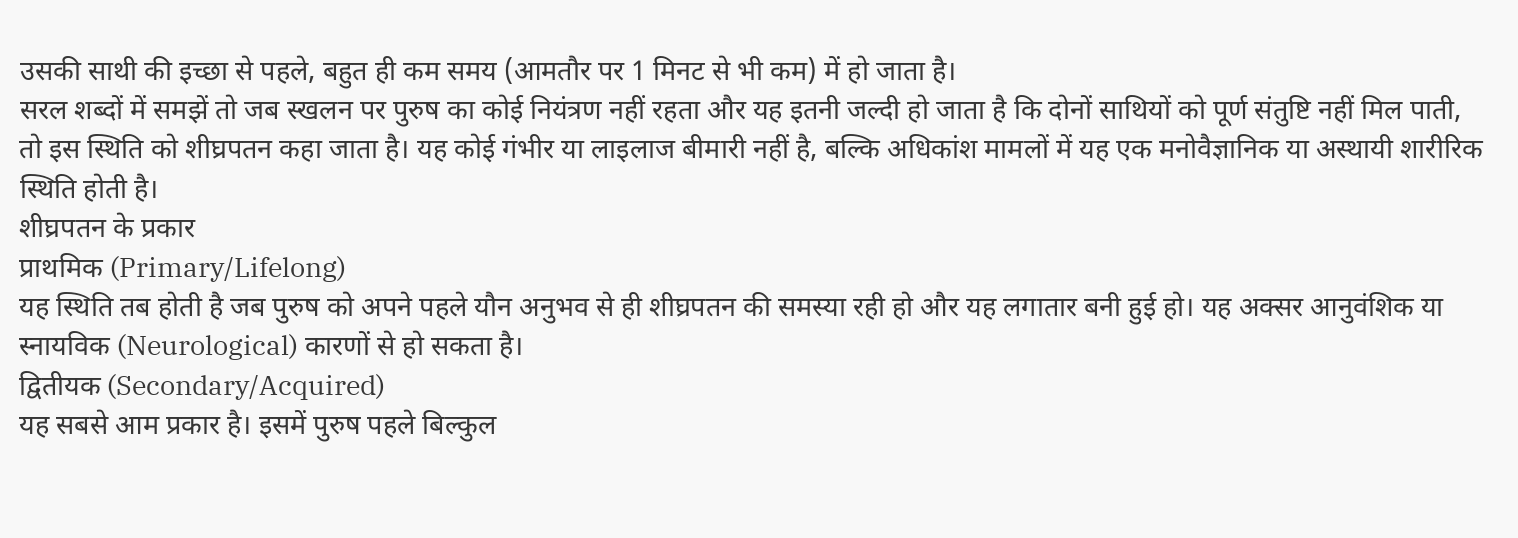उसकी साथी की इच्छा से पहले, बहुत ही कम समय (आमतौर पर 1 मिनट से भी कम) में हो जाता है।
सरल शब्दों में समझें तो जब स्खलन पर पुरुष का कोई नियंत्रण नहीं रहता और यह इतनी जल्दी हो जाता है कि दोनों साथियों को पूर्ण संतुष्टि नहीं मिल पाती, तो इस स्थिति को शीघ्रपतन कहा जाता है। यह कोई गंभीर या लाइलाज बीमारी नहीं है, बल्कि अधिकांश मामलों में यह एक मनोवैज्ञानिक या अस्थायी शारीरिक स्थिति होती है।
शीघ्रपतन के प्रकार
प्राथमिक (Primary/Lifelong)
यह स्थिति तब होती है जब पुरुष को अपने पहले यौन अनुभव से ही शीघ्रपतन की समस्या रही हो और यह लगातार बनी हुई हो। यह अक्सर आनुवंशिक या स्नायविक (Neurological) कारणों से हो सकता है।
द्वितीयक (Secondary/Acquired)
यह सबसे आम प्रकार है। इसमें पुरुष पहले बिल्कुल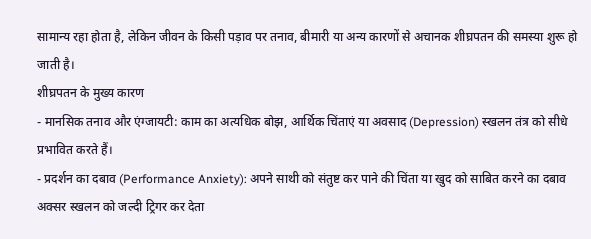सामान्य रहा होता है, लेकिन जीवन के किसी पड़ाव पर तनाव, बीमारी या अन्य कारणों से अचानक शीघ्रपतन की समस्या शुरू हो जाती है।
शीघ्रपतन के मुख्य कारण
- मानसिक तनाव और एंग्जायटी: काम का अत्यधिक बोझ, आर्थिक चिंताएं या अवसाद (Depression) स्खलन तंत्र को सीधे प्रभावित करते हैं।
- प्रदर्शन का दबाव (Performance Anxiety): अपने साथी को संतुष्ट कर पाने की चिंता या खुद को साबित करने का दबाव अक्सर स्खलन को जल्दी ट्रिगर कर देता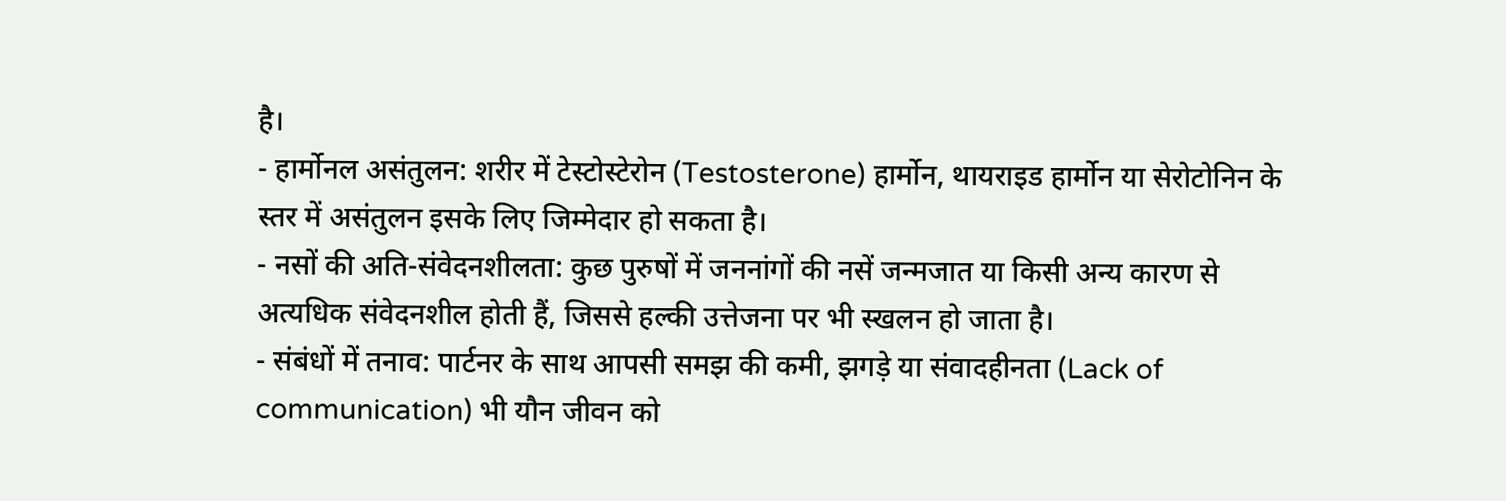है।
- हार्मोनल असंतुलन: शरीर में टेस्टोस्टेरोन (Testosterone) हार्मोन, थायराइड हार्मोन या सेरोटोनिन के स्तर में असंतुलन इसके लिए जिम्मेदार हो सकता है।
- नसों की अति-संवेदनशीलता: कुछ पुरुषों में जननांगों की नसें जन्मजात या किसी अन्य कारण से अत्यधिक संवेदनशील होती हैं, जिससे हल्की उत्तेजना पर भी स्खलन हो जाता है।
- संबंधों में तनाव: पार्टनर के साथ आपसी समझ की कमी, झगड़े या संवादहीनता (Lack of communication) भी यौन जीवन को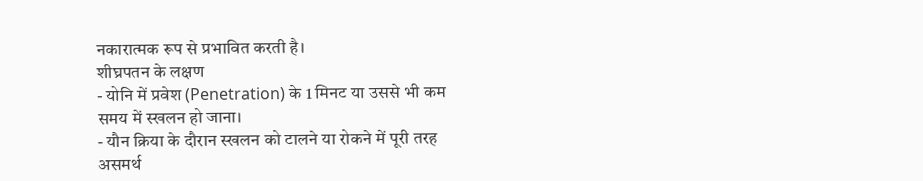नकारात्मक रूप से प्रभावित करती है।
शीघ्रपतन के लक्षण
- योनि में प्रवेश (Penetration) के 1 मिनट या उससे भी कम समय में स्खलन हो जाना।
- यौन क्रिया के दौरान स्खलन को टालने या रोकने में पूरी तरह असमर्थ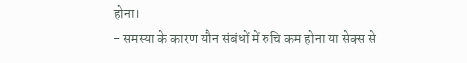होना।
- समस्या के कारण यौन संबंधों में रुचि कम होना या सेक्स से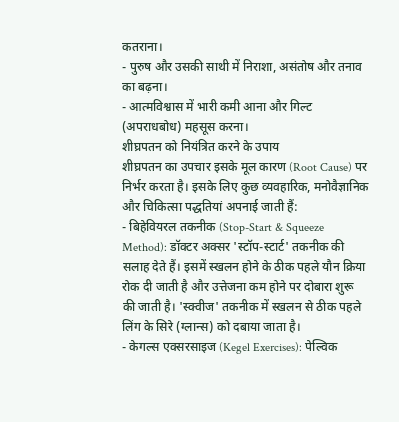कतराना।
- पुरुष और उसकी साथी में निराशा, असंतोष और तनाव का बढ़ना।
- आत्मविश्वास में भारी कमी आना और गिल्ट (अपराधबोध) महसूस करना।
शीघ्रपतन को नियंत्रित करने के उपाय
शीघ्रपतन का उपचार इसके मूल कारण (Root Cause) पर निर्भर करता है। इसके लिए कुछ व्यवहारिक, मनोवैज्ञानिक और चिकित्सा पद्धतियां अपनाई जाती हैं:
- बिहेवियरल तकनीक (Stop-Start & Squeeze Method): डॉक्टर अक्सर 'स्टॉप-स्टार्ट' तकनीक की सलाह देते हैं। इसमें स्खलन होने के ठीक पहले यौन क्रिया रोक दी जाती है और उत्तेजना कम होने पर दोबारा शुरू की जाती है। 'स्क्वीज' तकनीक में स्खलन से ठीक पहले लिंग के सिरे (ग्लान्स) को दबाया जाता है।
- केगल्स एक्सरसाइज (Kegel Exercises): पेल्विक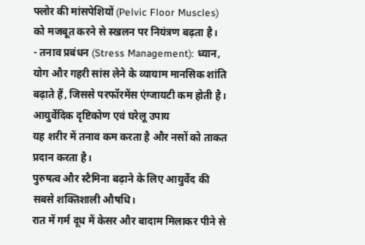फ्लोर की मांसपेशियों (Pelvic Floor Muscles) को मजबूत करने से स्खलन पर नियंत्रण बढ़ता है।
- तनाव प्रबंधन (Stress Management): ध्यान, योग और गहरी सांस लेने के व्यायाम मानसिक शांति बढ़ाते हैं, जिससे परफॉरमेंस एंग्जायटी कम होती है।
आयुर्वेदिक दृष्टिकोण एवं घरेलू उपाय
यह शरीर में तनाव कम करता है और नसों को ताकत प्रदान करता है।
पुरुषत्व और स्टैमिना बढ़ाने के लिए आयुर्वेद की सबसे शक्तिशाली औषधि।
रात में गर्म दूध में केसर और बादाम मिलाकर पीने से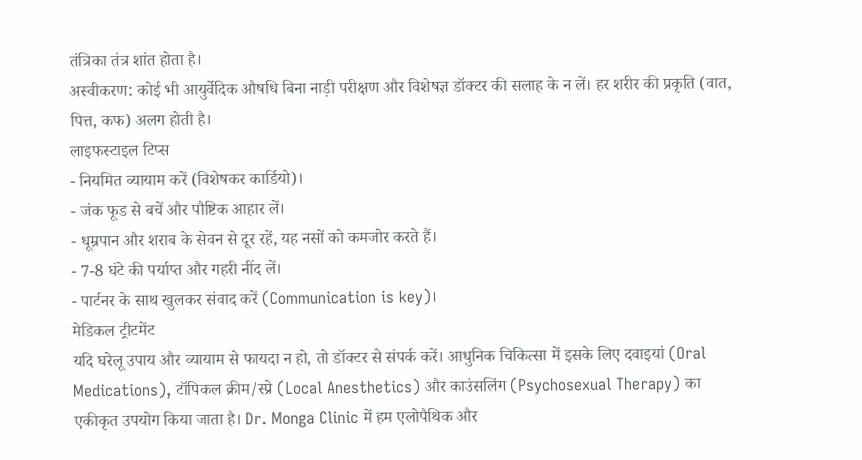तंत्रिका तंत्र शांत होता है।
अस्वीकरण: कोई भी आयुर्वेदिक औषधि बिना नाड़ी परीक्षण और विशेषज्ञ डॉक्टर की सलाह के न लें। हर शरीर की प्रकृति (वात, पित्त, कफ) अलग होती है।
लाइफस्टाइल टिप्स
- नियमित व्यायाम करें (विशेषकर कार्डियो)।
- जंक फूड से बचें और पौष्टिक आहार लें।
- धूम्रपान और शराब के सेवन से दूर रहें, यह नसों को कमजोर करते हैं।
- 7-8 घंटे की पर्याप्त और गहरी नींद लें।
- पार्टनर के साथ खुलकर संवाद करें (Communication is key)।
मेडिकल ट्रीटमेंट
यदि घरेलू उपाय और व्यायाम से फायदा न हो, तो डॉक्टर से संपर्क करें। आधुनिक चिकित्सा में इसके लिए दवाइयां (Oral Medications), टॉपिकल क्रीम/स्प्रे (Local Anesthetics) और काउंसलिंग (Psychosexual Therapy) का एकीकृत उपयोग किया जाता है। Dr. Monga Clinic में हम एलोपैथिक और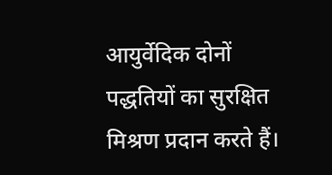आयुर्वेदिक दोनों पद्धतियों का सुरक्षित मिश्रण प्रदान करते हैं।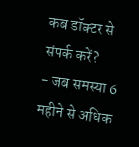कब डॉक्टर से संपर्क करें?
- जब समस्या 6 महीने से अधिक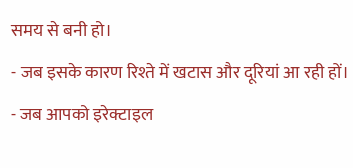समय से बनी हो।
- जब इसके कारण रिश्ते में खटास और दूरियां आ रही हों।
- जब आपको इरेक्टाइल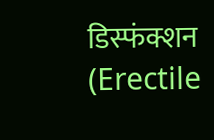डिस्फंक्शन (Erectile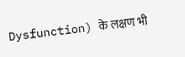Dysfunction) के लक्षण भी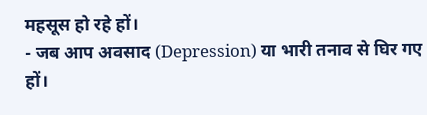महसूस हो रहे हों।
- जब आप अवसाद (Depression) या भारी तनाव से घिर गए हों।